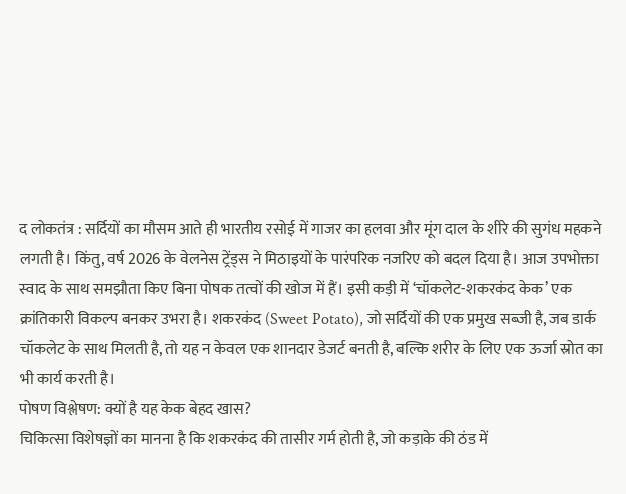द लोकतंत्र : सर्दियों का मौसम आते ही भारतीय रसोई में गाजर का हलवा और मूंग दाल के शीरे की सुगंध महकने लगती है। किंतु, वर्ष 2026 के वेलनेस ट्रेंड्स ने मिठाइयों के पारंपरिक नजरिए को बदल दिया है। आज उपभोक्ता स्वाद के साथ समझौता किए बिना पोषक तत्वों की खोज में हैं। इसी कड़ी में ‘चॉकलेट-शकरकंद केक’ एक क्रांतिकारी विकल्प बनकर उभरा है। शकरकंद (Sweet Potato), जो सर्दियों की एक प्रमुख सब्जी है, जब डार्क चॉकलेट के साथ मिलती है, तो यह न केवल एक शानदार डेजर्ट बनती है, बल्कि शरीर के लिए एक ऊर्जा स्रोत का भी कार्य करती है।
पोषण विश्लेषण: क्यों है यह केक बेहद खास?
चिकित्सा विशेषज्ञों का मानना है कि शकरकंद की तासीर गर्म होती है, जो कड़ाके की ठंड में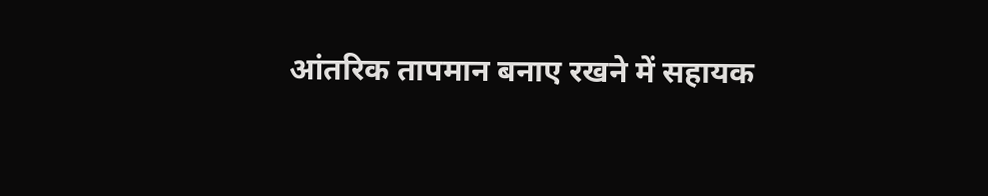आंतरिक तापमान बनाए रखने में सहायक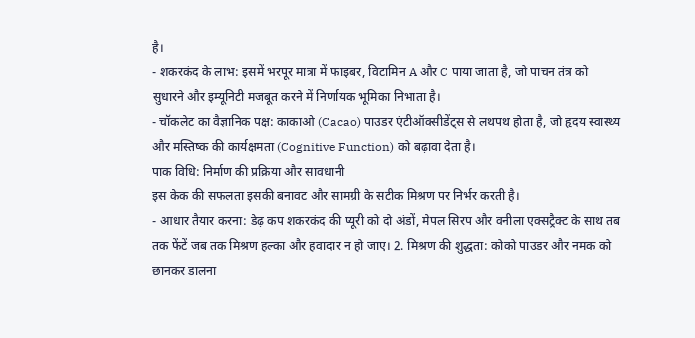है।
- शकरकंद के लाभ: इसमें भरपूर मात्रा में फाइबर, विटामिन A और C पाया जाता है, जो पाचन तंत्र को सुधारने और इम्यूनिटी मजबूत करने में निर्णायक भूमिका निभाता है।
- चॉकलेट का वैज्ञानिक पक्ष: काकाओ (Cacao) पाउडर एंटीऑक्सीडेंट्स से लथपथ होता है, जो हृदय स्वास्थ्य और मस्तिष्क की कार्यक्षमता (Cognitive Function) को बढ़ावा देता है।
पाक विधि: निर्माण की प्रक्रिया और सावधानी
इस केक की सफलता इसकी बनावट और सामग्री के सटीक मिश्रण पर निर्भर करती है।
- आधार तैयार करना: डेढ़ कप शकरकंद की प्यूरी को दो अंडों, मेपल सिरप और वनीला एक्सट्रैक्ट के साथ तब तक फेंटें जब तक मिश्रण हल्का और हवादार न हो जाए। 2. मिश्रण की शुद्धता: कोको पाउडर और नमक को छानकर डालना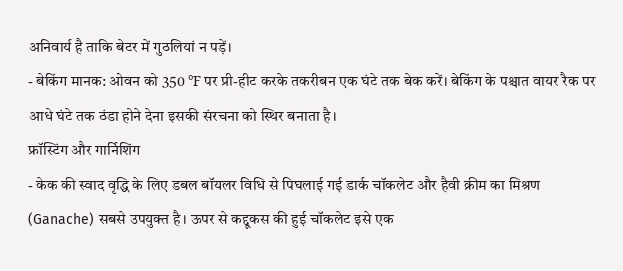अनिवार्य है ताकि बेटर में गुठलियां न पड़ें।
- बेकिंग मानक: ओवन को 350 ℉ पर प्री-हीट करके तकरीबन एक घंटे तक बेक करें। बेकिंग के पश्चात वायर रैक पर आधे घंटे तक ठंडा होने देना इसकी संरचना को स्थिर बनाता है।
फ्रॉस्टिंग और गार्निशिंग
- केक की स्वाद वृद्धि के लिए डबल बॉयलर विधि से पिघलाई गई डार्क चॉकलेट और हैवी क्रीम का मिश्रण (Ganache) सबसे उपयुक्त है। ऊपर से कद्दूकस की हुई चॉकलेट इसे एक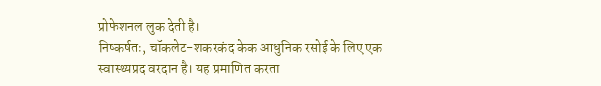प्रोफेशनल लुक देती है।
निष्कर्षतः, चॉकलेट-शकरकंद केक आधुनिक रसोई के लिए एक स्वास्थ्यप्रद वरदान है। यह प्रमाणित करता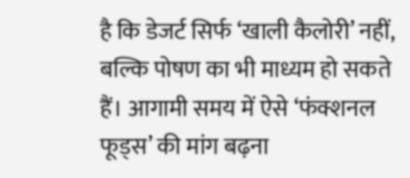है कि डेजर्ट सिर्फ ‘खाली कैलोरी’ नहीं, बल्कि पोषण का भी माध्यम हो सकते हैं। आगामी समय में ऐसे ‘फंक्शनल फूड्स’ की मांग बढ़ना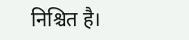निश्चित है।